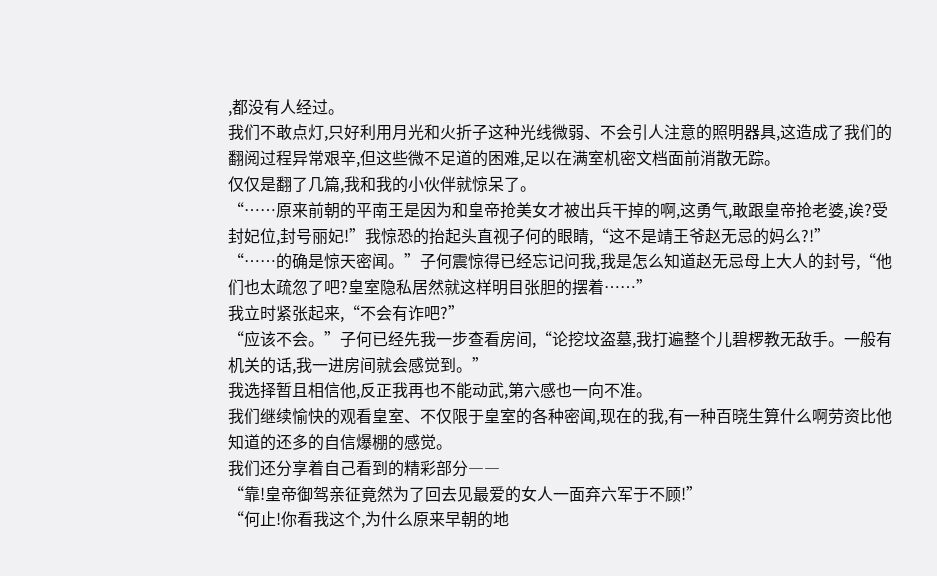,都没有人经过。
我们不敢点灯,只好利用月光和火折子这种光线微弱、不会引人注意的照明器具,这造成了我们的翻阅过程异常艰辛,但这些微不足道的困难,足以在满室机密文档面前消散无踪。
仅仅是翻了几篇,我和我的小伙伴就惊呆了。
“……原来前朝的平南王是因为和皇帝抢美女才被出兵干掉的啊,这勇气,敢跟皇帝抢老婆,诶?受封妃位,封号丽妃!”我惊恐的抬起头直视子何的眼睛,“这不是靖王爷赵无忌的妈么?!”
“……的确是惊天密闻。”子何震惊得已经忘记问我,我是怎么知道赵无忌母上大人的封号,“他们也太疏忽了吧?皇室隐私居然就这样明目张胆的摆着……”
我立时紧张起来,“不会有诈吧?”
“应该不会。”子何已经先我一步查看房间,“论挖坟盗墓,我打遍整个儿碧椤教无敌手。一般有机关的话,我一进房间就会感觉到。”
我选择暂且相信他,反正我再也不能动武,第六感也一向不准。
我们继续愉快的观看皇室、不仅限于皇室的各种密闻,现在的我,有一种百晓生算什么啊劳资比他知道的还多的自信爆棚的感觉。
我们还分享着自己看到的精彩部分――
“靠!皇帝御驾亲征竟然为了回去见最爱的女人一面弃六军于不顾!”
“何止!你看我这个,为什么原来早朝的地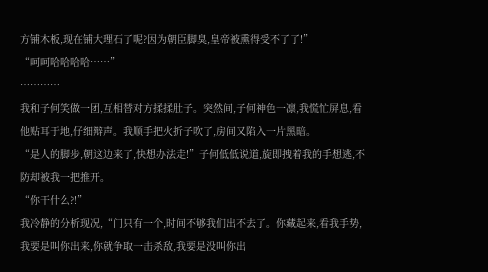方铺木板,现在铺大理石了呢?因为朝臣脚臭,皇帝被熏得受不了了!”
“呵呵哈哈哈哈……”
…………
我和子何笑做一团,互相替对方揉揉肚子。突然间,子何神色一凛,我慌忙屏息,看他贴耳于地,仔细辩声。我顺手把火折子吹了,房间又陷入一片黑暗。
“是人的脚步,朝这边来了,快想办法走!”子何低低说道,旋即拽着我的手想逃,不防却被我一把推开。
“你干什么?!”
我冷静的分析现况,“门只有一个,时间不够我们出不去了。你藏起来,看我手势,我要是叫你出来,你就争取一击杀敌,我要是没叫你出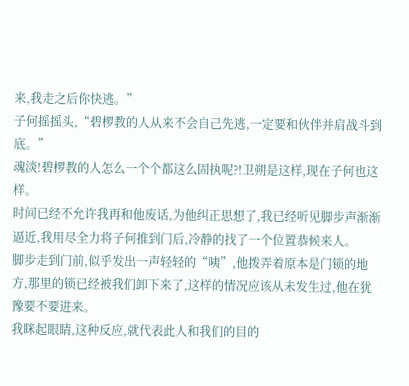来,我走之后你快逃。”
子何摇摇头,“碧椤教的人从来不会自己先逃,一定要和伙伴并肩战斗到底。”
魂淡!碧椤教的人怎么一个个都这么固执呢?!卫朔是这样,现在子何也这样。
时间已经不允许我再和他废话,为他纠正思想了,我已经听见脚步声渐渐逼近,我用尽全力将子何推到门后,冷静的找了一个位置恭候来人。
脚步走到门前,似乎发出一声轻轻的“咦”,他拨弄着原本是门锁的地方,那里的锁已经被我们卸下来了,这样的情况应该从未发生过,他在犹豫要不要进来。
我眯起眼睛,这种反应,就代表此人和我们的目的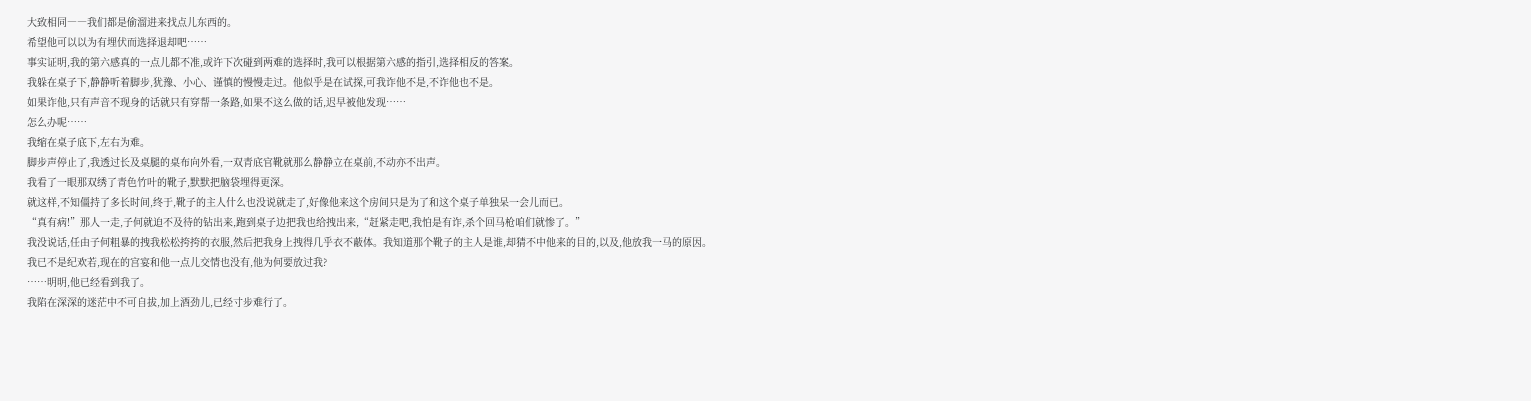大致相同――我们都是偷溜进来找点儿东西的。
希望他可以以为有埋伏而选择退却吧……
事实证明,我的第六感真的一点儿都不准,或许下次碰到两难的选择时,我可以根据第六感的指引,选择相反的答案。
我躲在桌子下,静静听着脚步,犹豫、小心、谨慎的慢慢走过。他似乎是在试探,可我诈他不是,不诈他也不是。
如果诈他,只有声音不现身的话就只有穿帮一条路,如果不这么做的话,迟早被他发现……
怎么办呢……
我缩在桌子底下,左右为难。
脚步声停止了,我透过长及桌腿的桌布向外看,一双青底官靴就那么静静立在桌前,不动亦不出声。
我看了一眼那双绣了青色竹叶的靴子,默默把脑袋埋得更深。
就这样,不知僵持了多长时间,终于,靴子的主人什么也没说就走了,好像他来这个房间只是为了和这个桌子单独呆一会儿而已。
“真有病!”那人一走,子何就迫不及待的钻出来,跑到桌子边把我也给拽出来,“赶紧走吧,我怕是有诈,杀个回马枪咱们就惨了。”
我没说话,任由子何粗暴的拽我松松挎挎的衣服,然后把我身上拽得几乎衣不蔽体。我知道那个靴子的主人是谁,却猜不中他来的目的,以及,他放我一马的原因。
我已不是纪欢若,现在的宫宴和他一点儿交情也没有,他为何要放过我?
……明明,他已经看到我了。
我陷在深深的迷茫中不可自拔,加上酒劲儿,已经寸步难行了。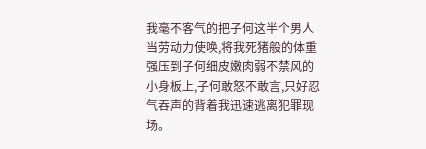我毫不客气的把子何这半个男人当劳动力使唤,将我死猪般的体重强压到子何细皮嫩肉弱不禁风的小身板上,子何敢怒不敢言,只好忍气吞声的背着我迅速逃离犯罪现场。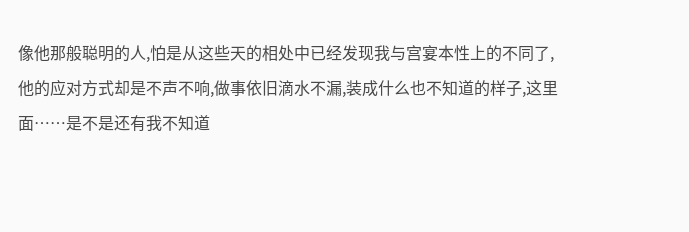像他那般聪明的人,怕是从这些天的相处中已经发现我与宫宴本性上的不同了,他的应对方式却是不声不响,做事依旧滴水不漏,装成什么也不知道的样子,这里面……是不是还有我不知道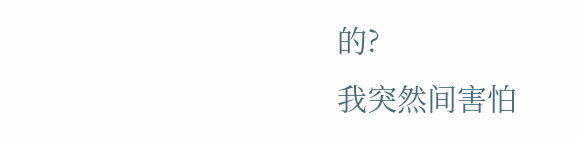的?
我突然间害怕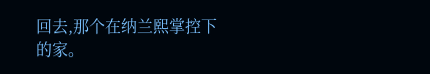回去,那个在纳兰熙掌控下的家。